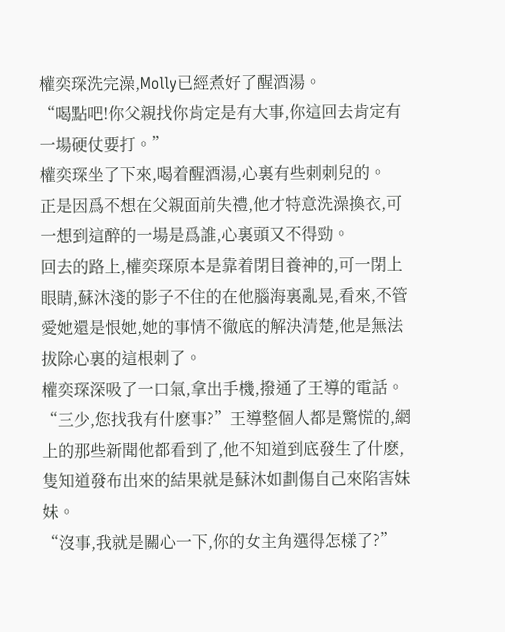權奕琛洗完澡,Molly已經煮好了醒酒湯。
“喝點吧!你父親找你肯定是有大事,你這回去肯定有一場硬仗要打。”
權奕琛坐了下來,喝着醒酒湯,心裏有些刺刺兒的。
正是因爲不想在父親面前失禮,他才特意洗澡換衣,可一想到這醉的一場是爲誰,心裏頭又不得勁。
回去的路上,權奕琛原本是靠着閉目養神的,可一閉上眼睛,蘇沐淺的影子不住的在他腦海裏亂晃,看來,不管愛她還是恨她,她的事情不徹底的解決清楚,他是無法拔除心裏的這根刺了。
權奕琛深吸了一口氣,拿出手機,撥通了王導的電話。
“三少,您找我有什麽事?”王導整個人都是驚慌的,網上的那些新聞他都看到了,他不知道到底發生了什麽,隻知道發布出來的結果就是蘇沐如劃傷自己來陷害妹妹。
“沒事,我就是關心一下,你的女主角選得怎樣了?”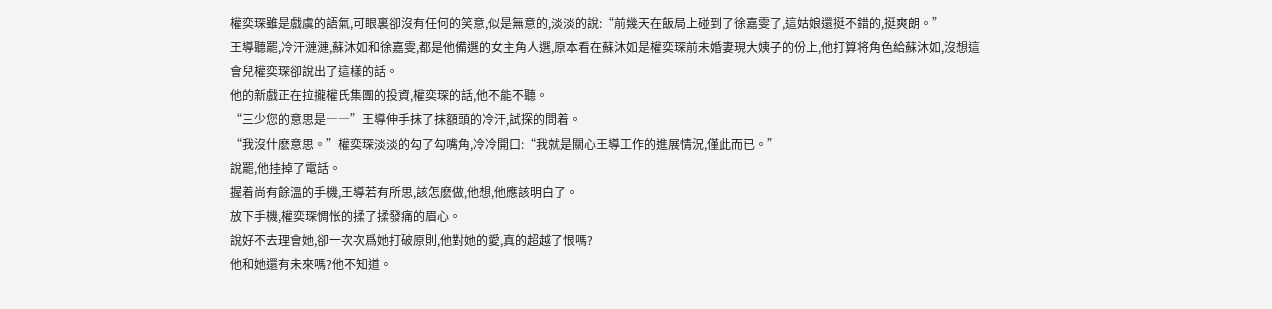權奕琛雖是戲虞的語氣,可眼裏卻沒有任何的笑意,似是無意的,淡淡的說:“前幾天在飯局上碰到了徐嘉雯了,這姑娘還挺不錯的,挺爽朗。”
王導聽罷,冷汗漣漣,蘇沐如和徐嘉雯,都是他備選的女主角人選,原本看在蘇沐如是權奕琛前未婚妻現大姨子的份上,他打算将角色給蘇沐如,沒想這會兒權奕琛卻說出了這樣的話。
他的新戲正在拉攏權氏集團的投資,權奕琛的話,他不能不聽。
“三少您的意思是――”王導伸手抹了抹額頭的冷汗,試探的問着。
“我沒什麽意思。”權奕琛淡淡的勾了勾嘴角,冷冷開口:“我就是關心王導工作的進展情況,僅此而已。”
說罷,他挂掉了電話。
握着尚有餘溫的手機,王導若有所思,該怎麽做,他想,他應該明白了。
放下手機,權奕琛惆怅的揉了揉發痛的眉心。
說好不去理會她,卻一次次爲她打破原則,他對她的愛,真的超越了恨嗎?
他和她還有未來嗎?他不知道。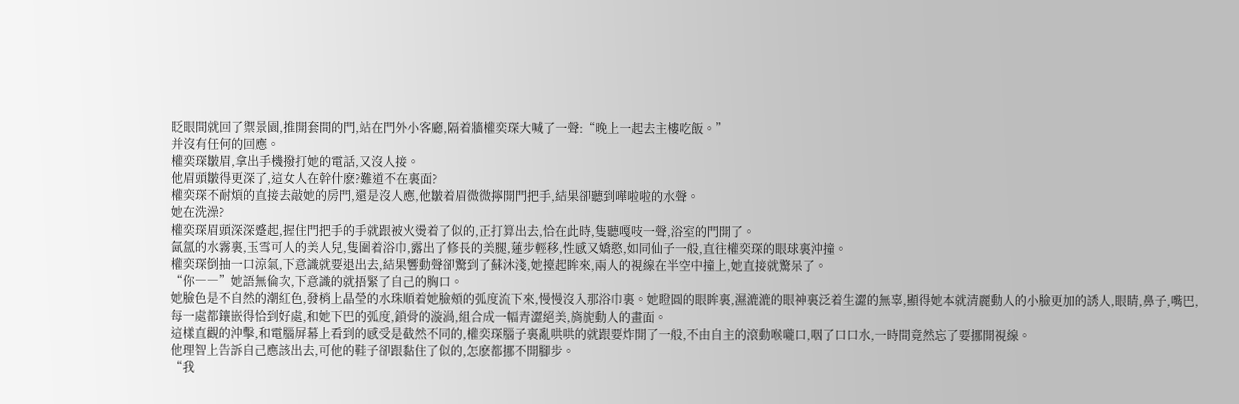眨眼間就回了禦景園,推開套間的門,站在門外小客廳,隔着牆權奕琛大喊了一聲:“晚上一起去主樓吃飯。”
并沒有任何的回應。
權奕琛皺眉,拿出手機撥打她的電話,又沒人接。
他眉頭皺得更深了,這女人在幹什麽?難道不在裏面?
權奕琛不耐煩的直接去敲她的房門,還是沒人應,他皺着眉微微擰開門把手,結果卻聽到嘩啦啦的水聲。
她在洗澡?
權奕琛眉頭深深蹙起,握住門把手的手就跟被火燙着了似的,正打算出去,恰在此時,隻聽嘎吱一聲,浴室的門開了。
氤氲的水霧裏,玉雪可人的美人兒,隻圍着浴巾,露出了修長的美腿,蓮步輕移,性感又嬌憨,如同仙子一般,直往權奕琛的眼球裏沖撞。
權奕琛倒抽一口涼氣,下意識就要退出去,結果響動聲卻驚到了蘇沐淺,她擡起眸來,兩人的視線在半空中撞上,她直接就驚呆了。
“你――”她語無倫次,下意識的就捂緊了自己的胸口。
她臉色是不自然的潮紅色,發梢上晶瑩的水珠順着她臉頰的弧度流下來,慢慢沒入那浴巾裏。她瞪圓的眼眸裏,濕漉漉的眼神裏泛着生澀的無辜,顯得她本就清麗動人的小臉更加的誘人,眼睛,鼻子,嘴巴,每一處都鑲嵌得恰到好處,和她下巴的弧度,鎖骨的漩渦,組合成一幅青澀絕美,旖旎動人的畫面。
這樣直觀的沖擊,和電腦屏幕上看到的感受是截然不同的,權奕琛腦子裏亂哄哄的就跟要炸開了一般,不由自主的滾動喉嚨口,咽了口口水,一時間竟然忘了要挪開視線。
他理智上告訴自己應該出去,可他的鞋子卻跟黏住了似的,怎麽都挪不開腳步。
“我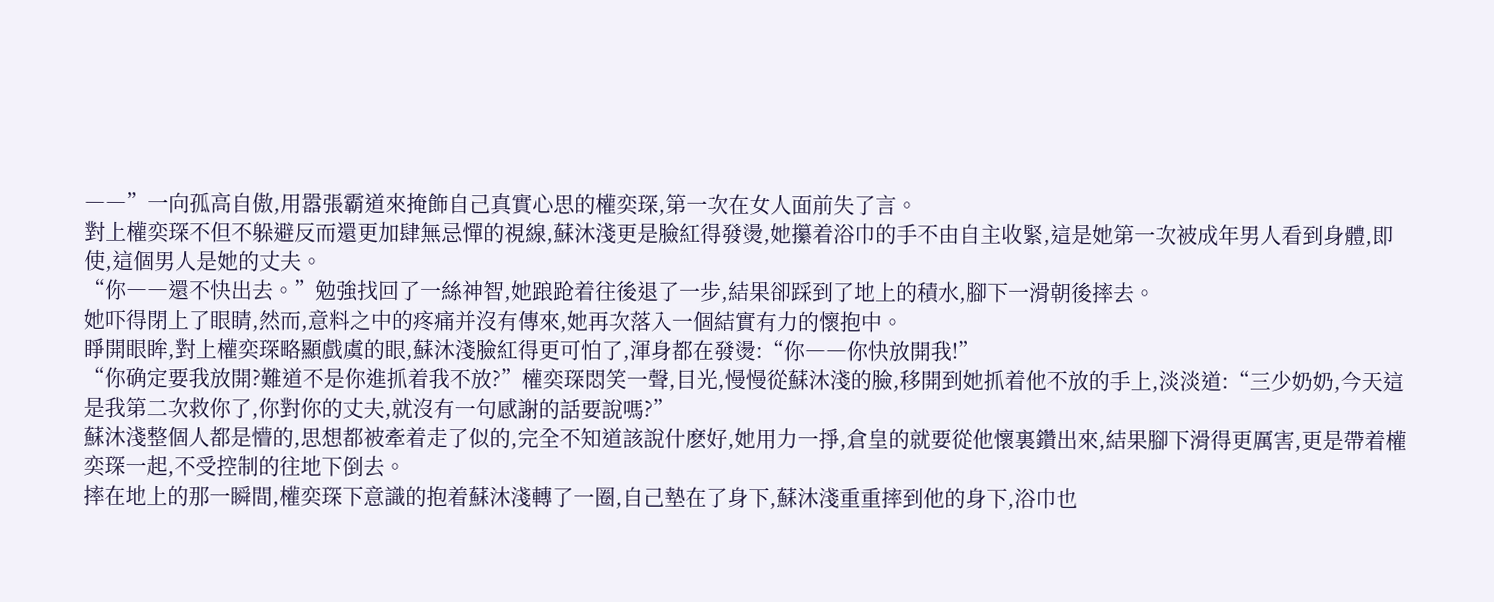――”一向孤高自傲,用嚣張霸道來掩飾自己真實心思的權奕琛,第一次在女人面前失了言。
對上權奕琛不但不躲避反而還更加肆無忌憚的視線,蘇沐淺更是臉紅得發燙,她攥着浴巾的手不由自主收緊,這是她第一次被成年男人看到身體,即使,這個男人是她的丈夫。
“你――還不快出去。”勉強找回了一絲神智,她踉跄着往後退了一步,結果卻踩到了地上的積水,腳下一滑朝後摔去。
她吓得閉上了眼睛,然而,意料之中的疼痛并沒有傳來,她再次落入一個結實有力的懷抱中。
睜開眼眸,對上權奕琛略顯戲虞的眼,蘇沐淺臉紅得更可怕了,渾身都在發燙:“你――你快放開我!”
“你确定要我放開?難道不是你進抓着我不放?”權奕琛悶笑一聲,目光,慢慢從蘇沐淺的臉,移開到她抓着他不放的手上,淡淡道:“三少奶奶,今天這是我第二次救你了,你對你的丈夫,就沒有一句感謝的話要說嗎?”
蘇沐淺整個人都是懵的,思想都被牽着走了似的,完全不知道該說什麽好,她用力一掙,倉皇的就要從他懷裏鑽出來,結果腳下滑得更厲害,更是帶着權奕琛一起,不受控制的往地下倒去。
摔在地上的那一瞬間,權奕琛下意識的抱着蘇沐淺轉了一圈,自己墊在了身下,蘇沐淺重重摔到他的身下,浴巾也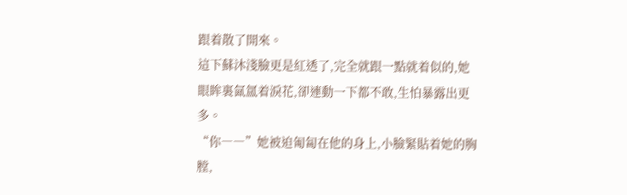跟着散了開來。
這下蘇沐淺臉更是紅透了,完全就跟一點就着似的,她眼眸裏氤氲着淚花,卻連動一下都不敢,生怕暴露出更多。
“你――”她被迫匍匐在他的身上,小臉緊貼着她的胸膛,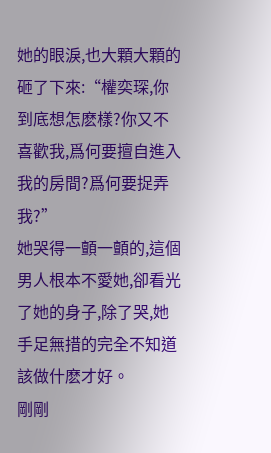她的眼淚,也大顆大顆的砸了下來:“權奕琛,你到底想怎麽樣?你又不喜歡我,爲何要擅自進入我的房間?爲何要捉弄我?”
她哭得一顫一顫的,這個男人根本不愛她,卻看光了她的身子,除了哭,她手足無措的完全不知道該做什麽才好。
剛剛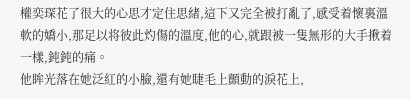權奕琛花了很大的心思才定住思緒,這下又完全被打亂了,感受着懷裏溫軟的嬌小,那足以将彼此灼傷的溫度,他的心,就跟被一隻無形的大手揪着一樣,鈍鈍的痛。
他眸光落在她泛紅的小臉,還有她睫毛上顫動的淚花上,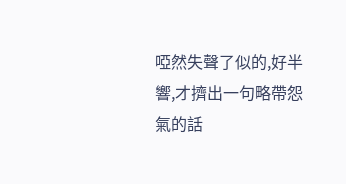啞然失聲了似的,好半響,才擠出一句略帶怨氣的話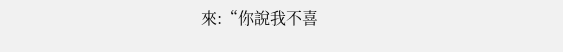來:“你說我不喜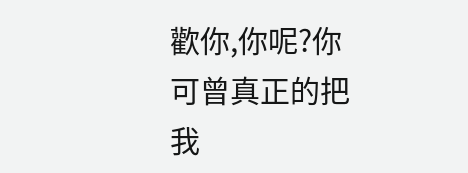歡你,你呢?你可曾真正的把我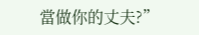當做你的丈夫?”